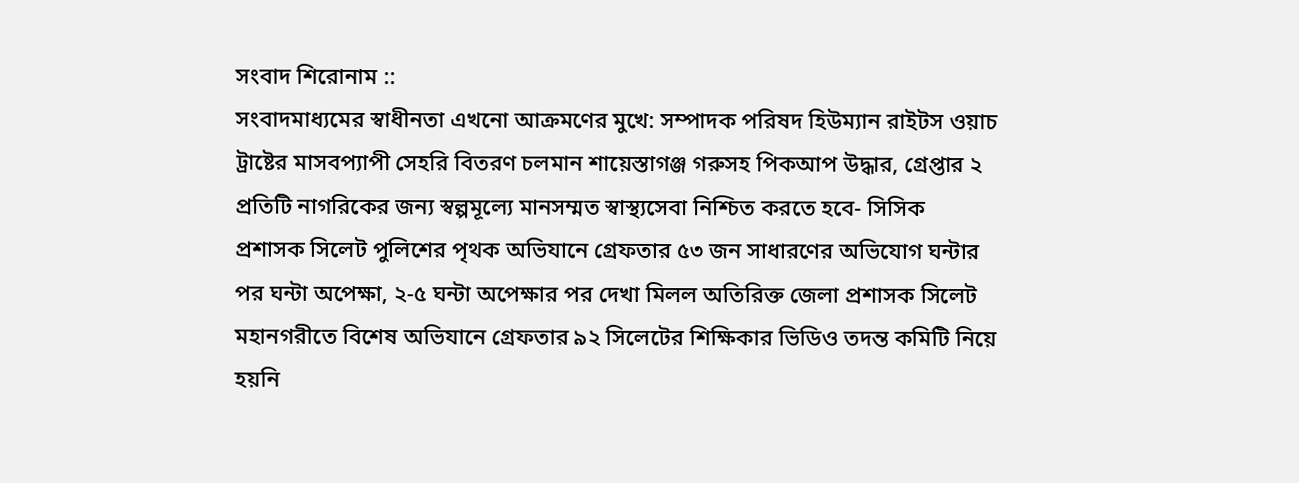সংবাদ শিরোনাম ::
সংবাদমাধ্যমের স্বাধীনতা এখনো আক্রমণের মুখে: সম্পাদক পরিষদ হিউম্যান রাইটস ওয়াচ ট্রাষ্টের মাসবপ্যাপী সেহরি বিতরণ চলমান শায়েস্তাগঞ্জ গরুসহ পিকআপ উদ্ধার, গ্রেপ্তার ২ প্রতিটি নাগরিকের জন্য স্বল্পমূল্যে মানসম্মত স্বাস্থ্যসেবা নিশ্চিত করতে হবে- সিসিক প্রশাসক সিলেট পুলিশের পৃথক অভিযানে গ্রেফতার ৫৩ জন সাধারণের অভিযোগ ঘন্টার পর ঘন্টা অপেক্ষা, ২-৫ ঘন্টা অপেক্ষার পর দেখা মিলল অতিরিক্ত জেলা প্রশাসক সিলেট মহানগরীতে বিশেষ অভিযানে গ্রেফতার ৯২ সিলেটের শিক্ষিকার ভিডিও তদন্ত কমিটি নিয়ে হয়নি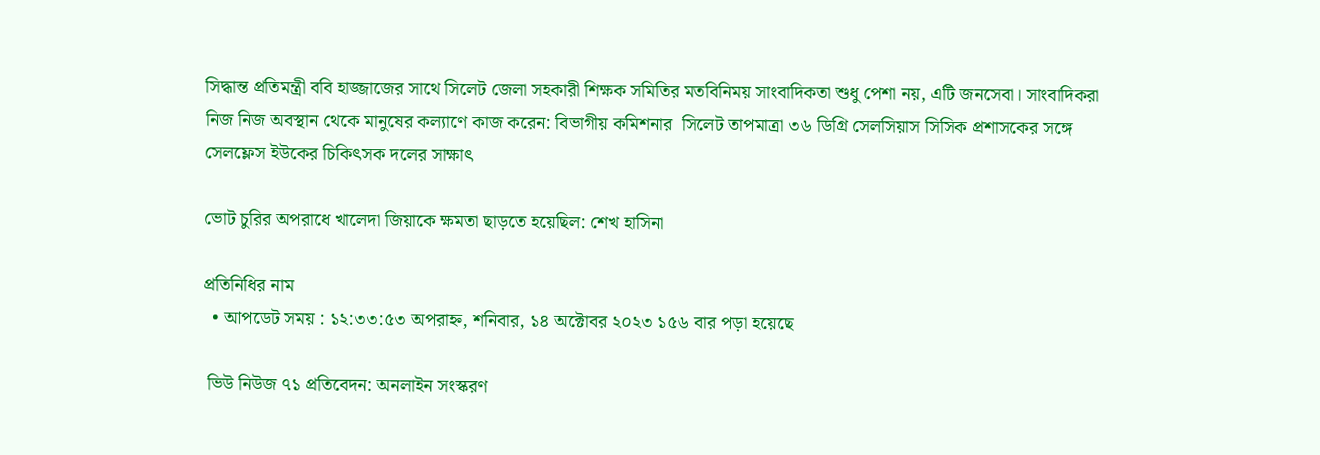সিদ্ধান্ত প্রতিমন্ত্রী ববি হাজ্জাজের সাথে সিলেট জেলা সহকারী শিক্ষক সমিতির মতবিনিময় সাংবাদিকতা শুধু পেশা নয়, এটি জনসেবা। সাংবাদিকরা নিজ নিজ অবস্থান থেকে মানুষের কল্যাণে কাজ করেন: বিভাগীয় কমিশনার  সিলেট তাপমাত্রা ৩৬ ডিগ্রি সেলসিয়াস সিসিক প্রশাসকের সঙ্গে সেলফ্লেস ইউকের চিকিৎসক দলের সাক্ষাৎ

ভোট চুরির অপরাধে খালেদা জিয়াকে ক্ষমতা ছাড়তে হয়েছিল: শেখ হাসিনা

প্রতিনিধির নাম
  • আপডেট সময় : ১২:৩৩:৫৩ অপরাহ্ন, শনিবার, ১৪ অক্টোবর ২০২৩ ১৫৬ বার পড়া হয়েছে

 ভিউ নিউজ ৭১ প্রতিবেদন: অনলাইন সংস্করণ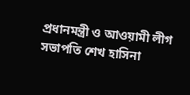প্রধানমন্ত্রী ও আওয়ামী লীগ সভাপতি শেখ হাসিনা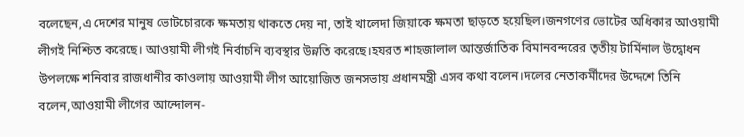বলেছেন,এ দেশের মানুষ ভোটচোরকে ক্ষমতায় থাকতে দেয় না, তাই খালেদা জিয়াকে ক্ষমতা ছাড়তে হয়েছিল।জনগণের ভোটের অধিকার আওয়ামী লীগই নিশ্চিত করেছে। আওয়ামী লীগই নির্বাচনি ব্যবস্থার উন্নতি করেছে।হযরত শাহজালাল আন্তর্জাতিক বিমানবন্দরের তৃতীয় টার্মিনাল উদ্বোধন উপলক্ষে শনিবার রাজধানীর কাওলায় আওয়ামী লীগ আয়োজিত জনসভায় প্রধানমন্ত্রী এসব কথা বলেন।দলের নেতাকর্মীদের উদ্দেশে তিনি বলেন,আওয়ামী লীগের আন্দোলন-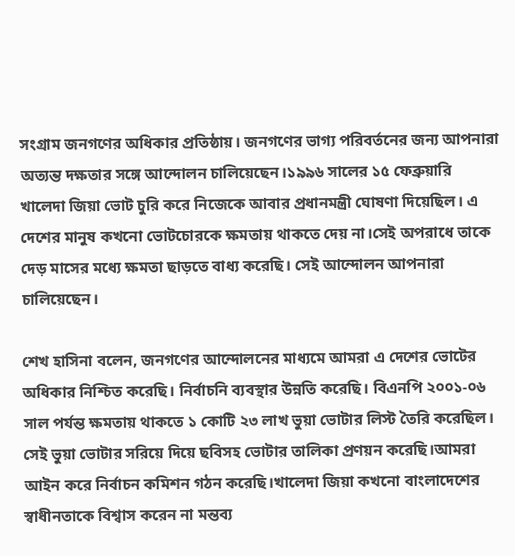সংগ্রাম জনগণের অধিকার প্রতিষ্ঠায়। জনগণের ভাগ্য পরিবর্তনের জন্য আপনারা অত্যন্ত দক্ষতার সঙ্গে আন্দোলন চালিয়েছেন।১৯৯৬ সালের ১৫ ফেব্রুয়ারি খালেদা জিয়া ভোট চুরি করে নিজেকে আবার প্রধানমন্ত্রী ঘোষণা দিয়েছিল। এ দেশের মানুষ কখনো ভোটচোরকে ক্ষমতায় থাকতে দেয় না।সেই অপরাধে তাকে দেড় মাসের মধ্যে ক্ষমতা ছাড়তে বাধ্য করেছি। সেই আন্দোলন আপনারা চালিয়েছেন।

শেখ হাসিনা বলেন, জনগণের আন্দোলনের মাধ্যমে আমরা এ দেশের ভোটের অধিকার নিশ্চিত করেছি। নির্বাচনি ব্যবস্থার উন্নতি করেছি। বিএনপি ২০০১-০৬ সাল পর্যন্ত ক্ষমতায় থাকতে ১ কোটি ২৩ লাখ ভুয়া ভোটার লিস্ট তৈরি করেছিল। সেই ভুয়া ভোটার সরিয়ে দিয়ে ছবিসহ ভোটার তালিকা প্রণয়ন করেছি।আমরা আইন করে নির্বাচন কমিশন গঠন করেছি।খালেদা জিয়া কখনো বাংলাদেশের স্বাধীনতাকে বিশ্বাস করেন না মন্তব্য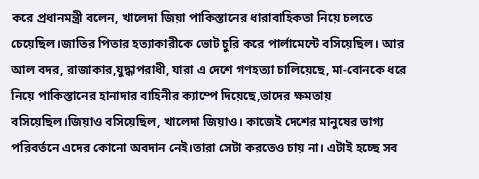করে প্রধানমন্ত্রী বলেন, খালেদা জিয়া পাকিস্তানের ধারাবাহিকতা নিয়ে চলতে চেয়েছিল।জাতির পিতার হত্যাকারীকে ভোট চুরি করে পার্লামেন্টে বসিয়েছিল। আর আল বদর, রাজাকার,যুদ্ধাপরাধী, যারা এ দেশে গণহত্যা চালিয়েছে, মা-বোনকে ধরে নিয়ে পাকিস্তানের হানাদার বাহিনীর ক্যাম্পে দিয়েছে,তাদের ক্ষমতায় বসিয়েছিল।জিয়াও বসিয়েছিল, খালেদা জিয়াও। কাজেই দেশের মানুষের ভাগ্য পরিবর্তনে এদের কোনো অবদান নেই।তারা সেটা করতেও চায় না। এটাই হচ্ছে সব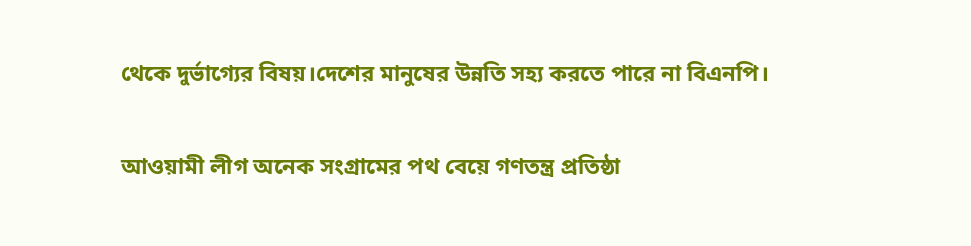থেকে দুর্ভাগ্যের বিষয়।দেশের মানুষের উন্নতি সহ্য করতে পারে না বিএনপি।

আওয়ামী লীগ অনেক সংগ্রামের পথ বেয়ে গণতন্ত্র প্রতিষ্ঠা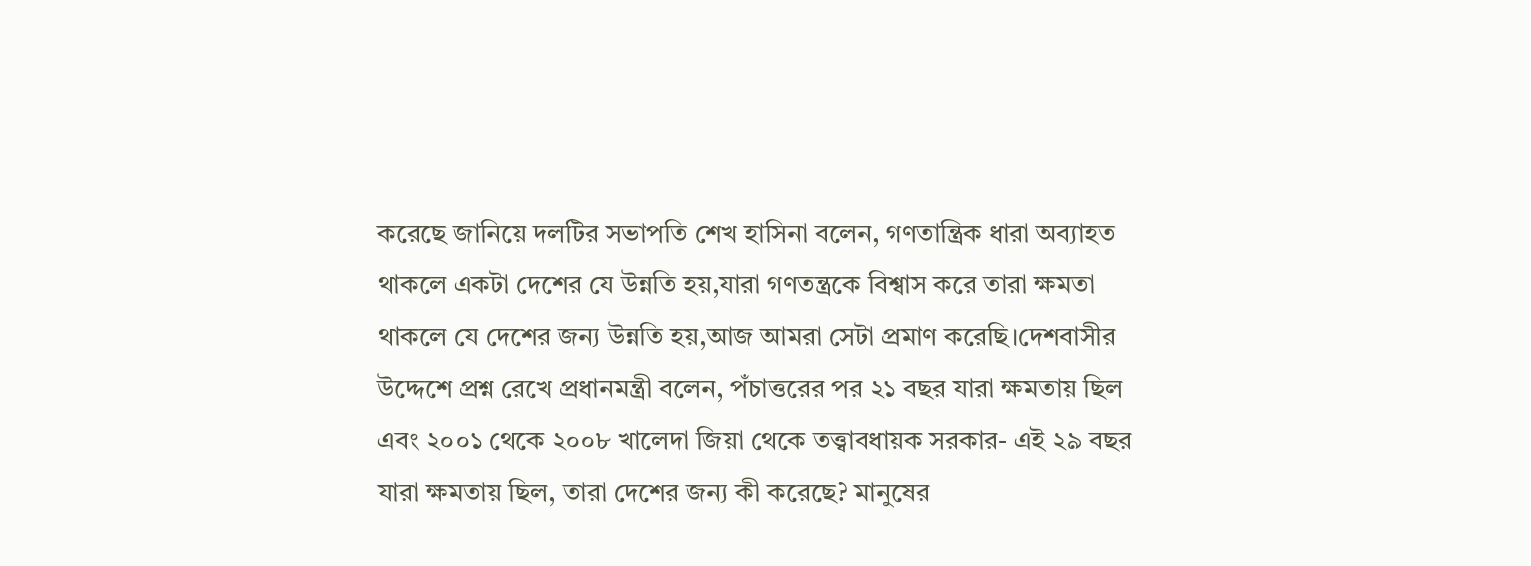করেছে জানিয়ে দলটির সভাপতি শেখ হাসিনা বলেন, গণতান্ত্রিক ধারা অব্যাহত থাকলে একটা দেশের যে উন্নতি হয়,যারা গণতন্ত্রকে বিশ্বাস করে তারা ক্ষমতা থাকলে যে দেশের জন্য উন্নতি হয়,আজ আমরা সেটা প্রমাণ করেছি।দেশবাসীর উদ্দেশে প্রশ্ন রেখে প্রধানমন্ত্রী বলেন, পঁচাত্তরের পর ২১ বছর যারা ক্ষমতায় ছিল এবং ২০০১ থেকে ২০০৮ খালেদা জিয়া থেকে তত্ত্বাবধায়ক সরকার- এই ২৯ বছর যারা ক্ষমতায় ছিল, তারা দেশের জন্য কী করেছে? মানুষের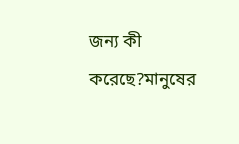জন্য কী করেছে?মানুষের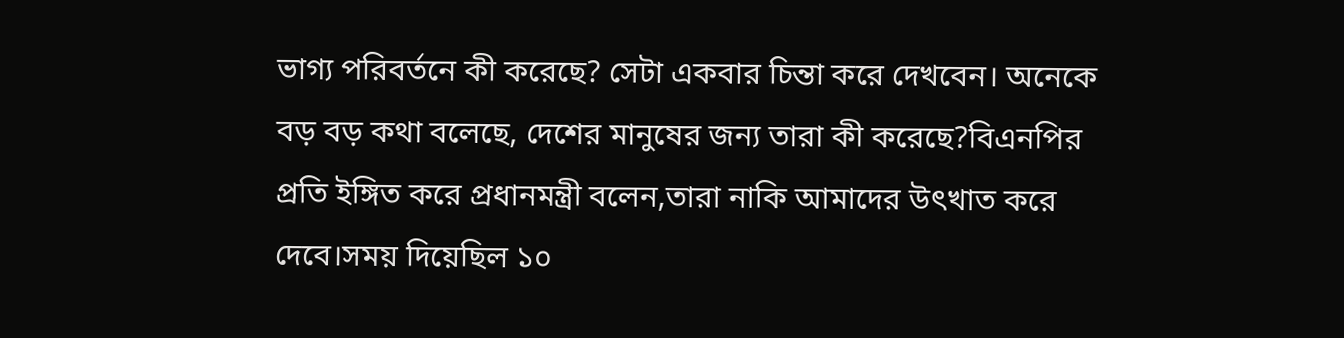ভাগ্য পরিবর্তনে কী করেছে? সেটা একবার চিন্তা করে দেখবেন। অনেকে বড় বড় কথা বলেছে, দেশের মানুষের জন্য তারা কী করেছে?বিএনপির প্রতি ইঙ্গিত করে প্রধানমন্ত্রী বলেন,তারা নাকি আমাদের উৎখাত করে দেবে।সময় দিয়েছিল ১০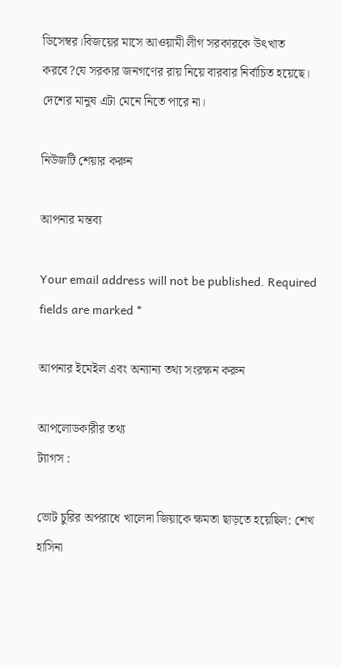ডিসেম্বর।বিজয়ের মাসে আওয়ামী লীগ সরকারকে উৎখাত করবে?যে সরকার জনগণের রায় নিয়ে বারবার নির্বাচিত হয়েছে। দেশের মানুষ এটা মেনে নিতে পারে না।

নিউজটি শেয়ার করুন

আপনার মন্তব্য

Your email address will not be published. Required fields are marked *

আপনার ইমেইল এবং অন্যান্য তথ্য সংরক্ষন করুন

আপলোডকারীর তথ্য
ট্যাগস :

ভোট চুরির অপরাধে খালেদা জিয়াকে ক্ষমতা ছাড়তে হয়েছিল: শেখ হাসিনা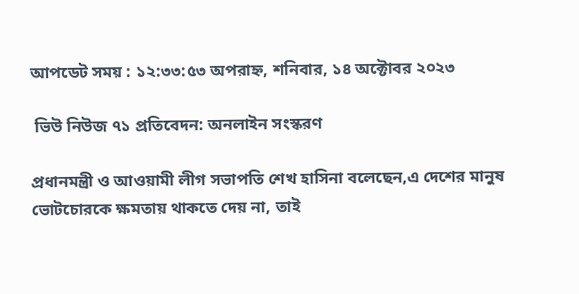আপডেট সময় : ১২:৩৩:৫৩ অপরাহ্ন, শনিবার, ১৪ অক্টোবর ২০২৩

 ভিউ নিউজ ৭১ প্রতিবেদন: অনলাইন সংস্করণ

প্রধানমন্ত্রী ও আওয়ামী লীগ সভাপতি শেখ হাসিনা বলেছেন,এ দেশের মানুষ ভোটচোরকে ক্ষমতায় থাকতে দেয় না, তাই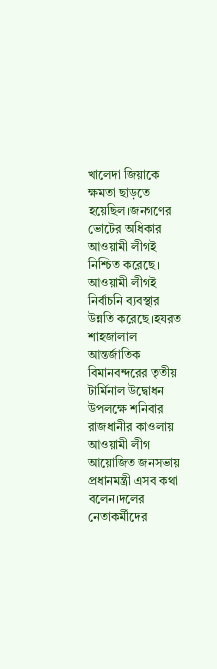খালেদা জিয়াকে ক্ষমতা ছাড়তে হয়েছিল।জনগণের ভোটের অধিকার আওয়ামী লীগই নিশ্চিত করেছে। আওয়ামী লীগই নির্বাচনি ব্যবস্থার উন্নতি করেছে।হযরত শাহজালাল আন্তর্জাতিক বিমানবন্দরের তৃতীয় টার্মিনাল উদ্বোধন উপলক্ষে শনিবার রাজধানীর কাওলায় আওয়ামী লীগ আয়োজিত জনসভায় প্রধানমন্ত্রী এসব কথা বলেন।দলের নেতাকর্মীদের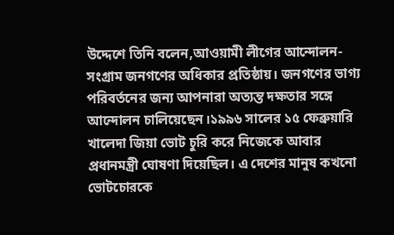উদ্দেশে তিনি বলেন,আওয়ামী লীগের আন্দোলন-সংগ্রাম জনগণের অধিকার প্রতিষ্ঠায়। জনগণের ভাগ্য পরিবর্তনের জন্য আপনারা অত্যন্ত দক্ষতার সঙ্গে আন্দোলন চালিয়েছেন।১৯৯৬ সালের ১৫ ফেব্রুয়ারি খালেদা জিয়া ভোট চুরি করে নিজেকে আবার প্রধানমন্ত্রী ঘোষণা দিয়েছিল। এ দেশের মানুষ কখনো ভোটচোরকে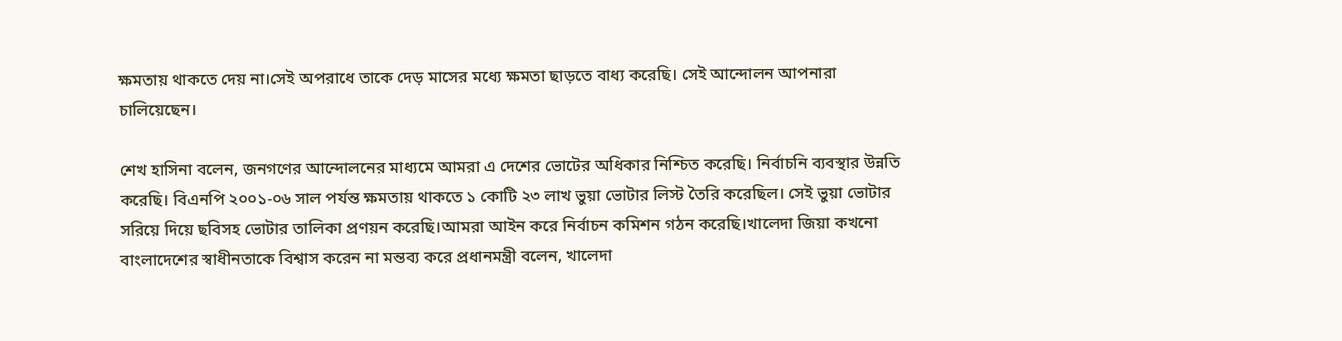ক্ষমতায় থাকতে দেয় না।সেই অপরাধে তাকে দেড় মাসের মধ্যে ক্ষমতা ছাড়তে বাধ্য করেছি। সেই আন্দোলন আপনারা চালিয়েছেন।

শেখ হাসিনা বলেন, জনগণের আন্দোলনের মাধ্যমে আমরা এ দেশের ভোটের অধিকার নিশ্চিত করেছি। নির্বাচনি ব্যবস্থার উন্নতি করেছি। বিএনপি ২০০১-০৬ সাল পর্যন্ত ক্ষমতায় থাকতে ১ কোটি ২৩ লাখ ভুয়া ভোটার লিস্ট তৈরি করেছিল। সেই ভুয়া ভোটার সরিয়ে দিয়ে ছবিসহ ভোটার তালিকা প্রণয়ন করেছি।আমরা আইন করে নির্বাচন কমিশন গঠন করেছি।খালেদা জিয়া কখনো বাংলাদেশের স্বাধীনতাকে বিশ্বাস করেন না মন্তব্য করে প্রধানমন্ত্রী বলেন, খালেদা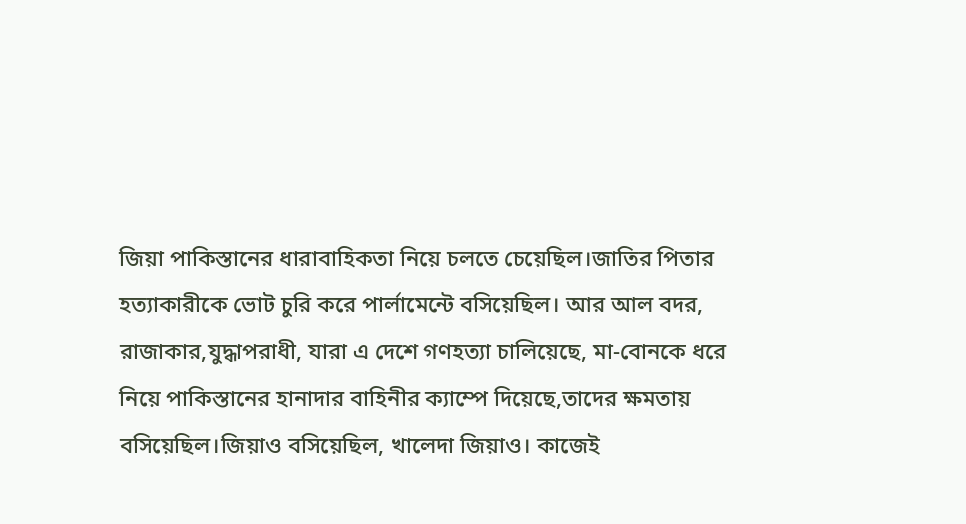জিয়া পাকিস্তানের ধারাবাহিকতা নিয়ে চলতে চেয়েছিল।জাতির পিতার হত্যাকারীকে ভোট চুরি করে পার্লামেন্টে বসিয়েছিল। আর আল বদর, রাজাকার,যুদ্ধাপরাধী, যারা এ দেশে গণহত্যা চালিয়েছে, মা-বোনকে ধরে নিয়ে পাকিস্তানের হানাদার বাহিনীর ক্যাম্পে দিয়েছে,তাদের ক্ষমতায় বসিয়েছিল।জিয়াও বসিয়েছিল, খালেদা জিয়াও। কাজেই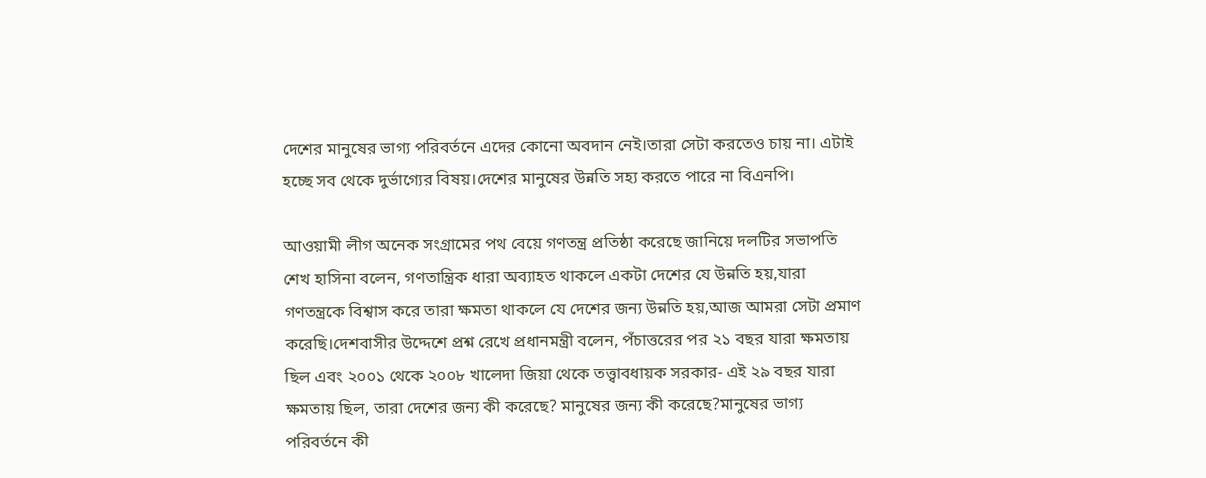দেশের মানুষের ভাগ্য পরিবর্তনে এদের কোনো অবদান নেই।তারা সেটা করতেও চায় না। এটাই হচ্ছে সব থেকে দুর্ভাগ্যের বিষয়।দেশের মানুষের উন্নতি সহ্য করতে পারে না বিএনপি।

আওয়ামী লীগ অনেক সংগ্রামের পথ বেয়ে গণতন্ত্র প্রতিষ্ঠা করেছে জানিয়ে দলটির সভাপতি শেখ হাসিনা বলেন, গণতান্ত্রিক ধারা অব্যাহত থাকলে একটা দেশের যে উন্নতি হয়,যারা গণতন্ত্রকে বিশ্বাস করে তারা ক্ষমতা থাকলে যে দেশের জন্য উন্নতি হয়,আজ আমরা সেটা প্রমাণ করেছি।দেশবাসীর উদ্দেশে প্রশ্ন রেখে প্রধানমন্ত্রী বলেন, পঁচাত্তরের পর ২১ বছর যারা ক্ষমতায় ছিল এবং ২০০১ থেকে ২০০৮ খালেদা জিয়া থেকে তত্ত্বাবধায়ক সরকার- এই ২৯ বছর যারা ক্ষমতায় ছিল, তারা দেশের জন্য কী করেছে? মানুষের জন্য কী করেছে?মানুষের ভাগ্য পরিবর্তনে কী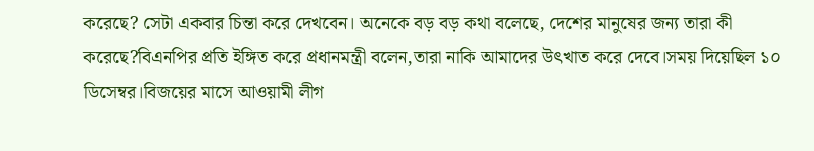করেছে? সেটা একবার চিন্তা করে দেখবেন। অনেকে বড় বড় কথা বলেছে, দেশের মানুষের জন্য তারা কী করেছে?বিএনপির প্রতি ইঙ্গিত করে প্রধানমন্ত্রী বলেন,তারা নাকি আমাদের উৎখাত করে দেবে।সময় দিয়েছিল ১০ ডিসেম্বর।বিজয়ের মাসে আওয়ামী লীগ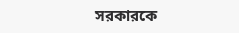সরকারকে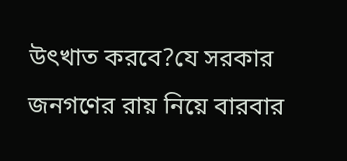উৎখাত করবে?যে সরকার জনগণের রায় নিয়ে বারবার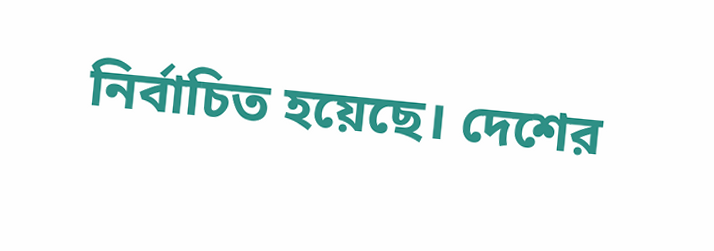নির্বাচিত হয়েছে। দেশের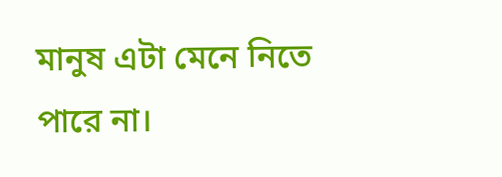মানুষ এটা মেনে নিতে পারে না।